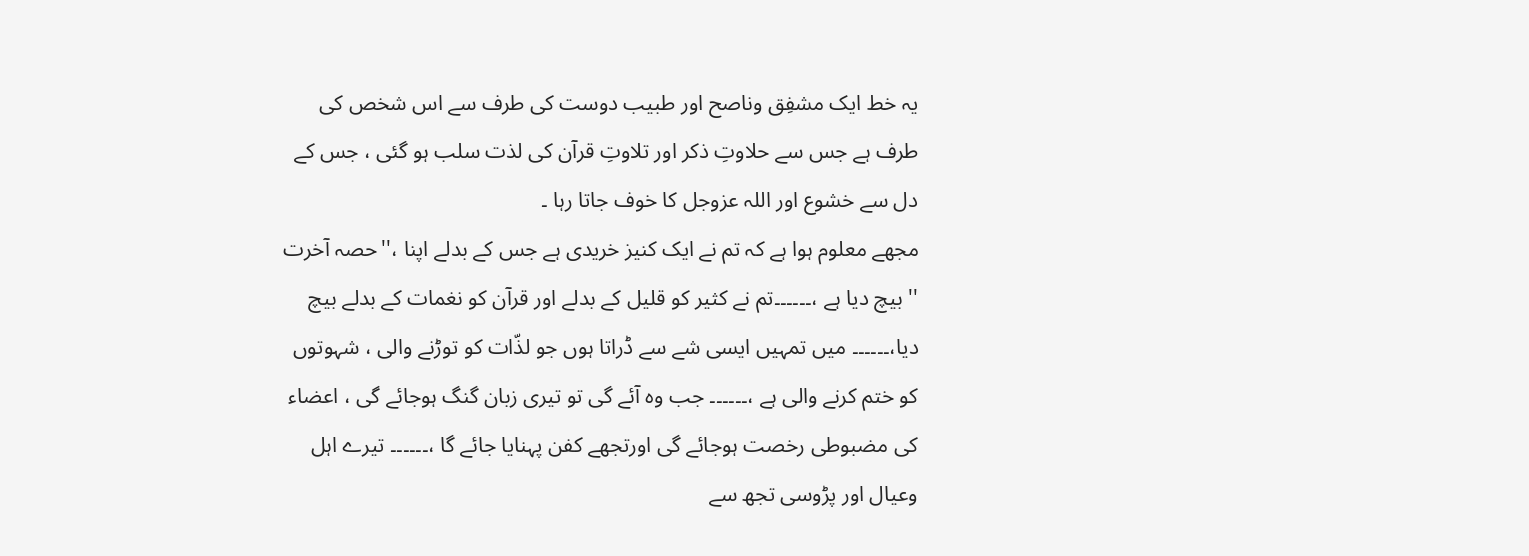یہ خط ایک مشفِق وناصح اور طبیب دوست کی طرف سے اس شخص کی طرف ہے جس سے حلاوتِ ذکر اور تلاوتِ قرآن کی لذت سلب ہو گئی ، جس کے دل سے خشوع اور اللہ عزوجل کا خوف جاتا رہا ۔
مجھے معلوم ہوا ہے کہ تم نے ایک کنیز خریدی ہے جس کے بدلے اپنا ،''حصہ آخرت '' بیچ دیا ہے ،۔۔۔۔۔۔تم نے کثیر کو قلیل کے بدلے اور قرآن کو نغمات کے بدلے بیچ دیا،۔۔۔۔۔۔ میں تمہیں ایسی شے سے ڈراتا ہوں جو لذّات کو توڑنے والی ، شہوتوں کو ختم کرنے والی ہے ،۔۔۔۔۔۔ جب وہ آئے گی تو تیری زبان گنگ ہوجائے گی ، اعضاء کی مضبوطی رخصت ہوجائے گی اورتجھے کفن پہنایا جائے گا ،۔۔۔۔۔۔ تیرے اہل وعیال اور پڑوسی تجھ سے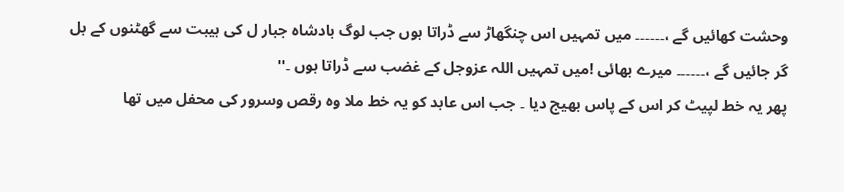وحشت کھائیں گے ،۔۔۔۔۔۔ میں تمہیں اس چنگھاڑ سے ڈراتا ہوں جب لوگ بادشاہ جبار ل کی ہیبت سے گھٹنوں کے بل گر جائیں گے ،۔۔۔۔۔۔ میرے بھائی !میں تمہیں اللہ عزوجل کے غضب سے ڈراتا ہوں ۔''
پھر یہ خط لپیٹ کر اس کے پاس بھیج دیا ۔ جب اس عابد کو یہ خط ملا وہ رقص وسرور کی محفل میں تھا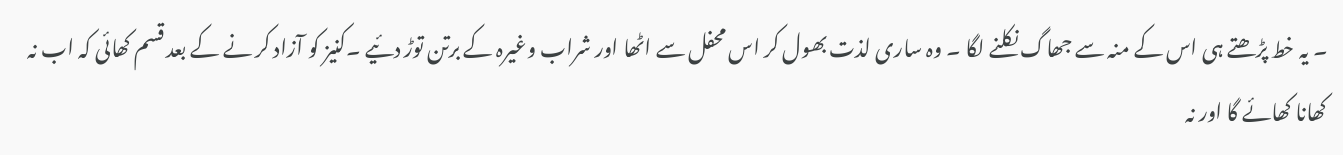۔ یہ خط پڑھتے ہی اس کے منہ سے جھاگ نکلنے لگا ۔ وہ ساری لذت بھول کر اس محفل سے اٹھا اور شراب وغیرہ کے برتن توڑ دئیے ۔کنیز کو آزاد کر نے کے بعد قسم کھائی کہ اب نہ کھانا کھائے گا اور نہ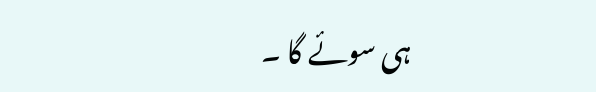ہی سوئے گا ۔